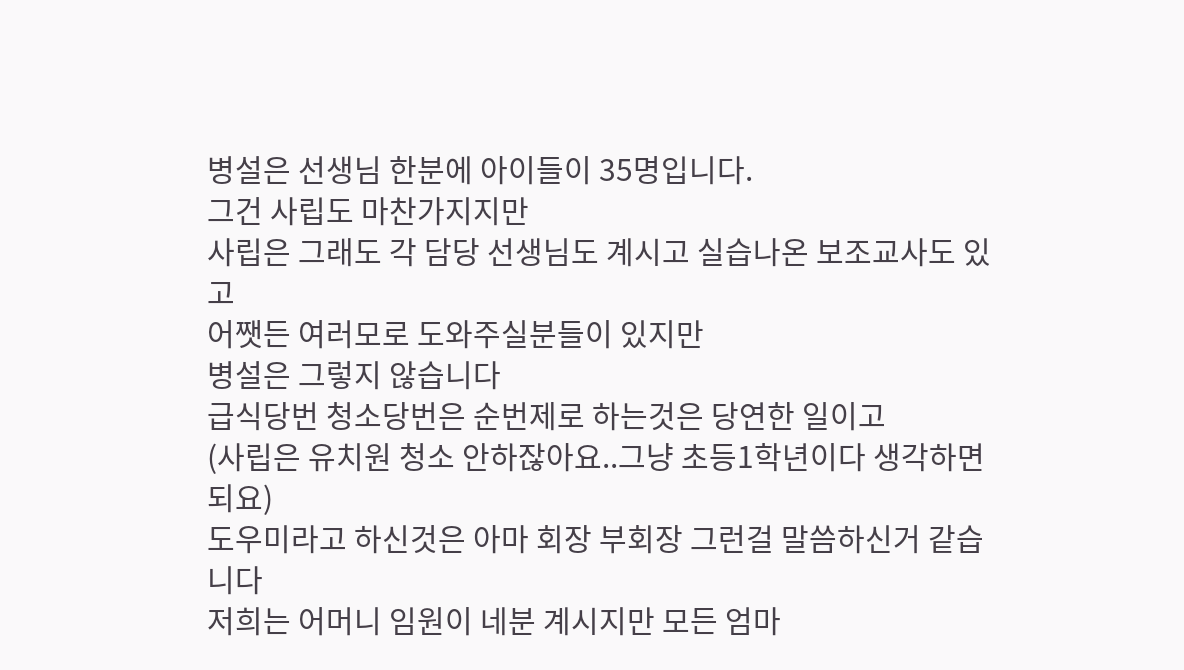병설은 선생님 한분에 아이들이 35명입니다.
그건 사립도 마찬가지지만
사립은 그래도 각 담당 선생님도 계시고 실습나온 보조교사도 있고
어쨋든 여러모로 도와주실분들이 있지만
병설은 그렇지 않습니다
급식당번 청소당번은 순번제로 하는것은 당연한 일이고
(사립은 유치원 청소 안하잖아요..그냥 초등1학년이다 생각하면되요)
도우미라고 하신것은 아마 회장 부회장 그런걸 말씀하신거 같습니다
저희는 어머니 임원이 네분 계시지만 모든 엄마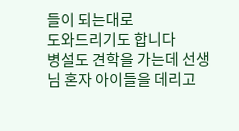들이 되는대로
도와드리기도 합니다
병설도 견학을 가는데 선생님 혼자 아이들을 데리고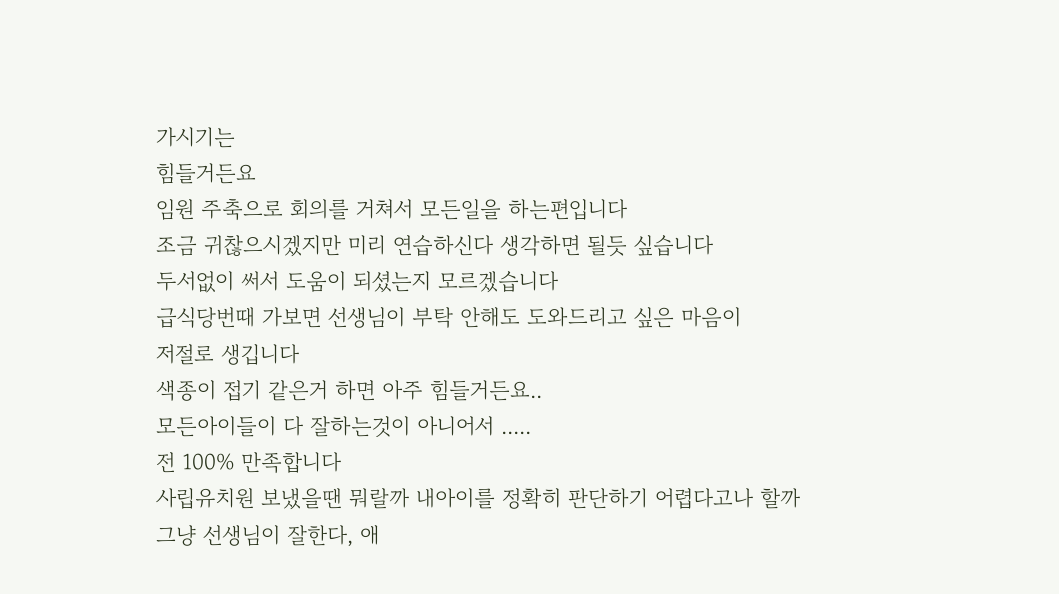가시기는
힘들거든요
임원 주축으로 회의를 거쳐서 모든일을 하는편입니다
조금 귀찮으시겠지만 미리 연습하신다 생각하면 될듯 싶습니다
두서없이 써서 도움이 되셨는지 모르겠습니다
급식당번때 가보면 선생님이 부탁 안해도 도와드리고 싶은 마음이
저절로 생깁니다
색종이 접기 같은거 하면 아주 힘들거든요..
모든아이들이 다 잘하는것이 아니어서 .....
전 100% 만족합니다
사립유치원 보냈을땐 뭐랄까 내아이를 정확히 판단하기 어렵다고나 할까
그냥 선생님이 잘한다, 애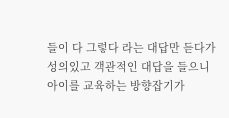들이 다 그렇다 라는 대답만 듣다가
성의있고 객관적인 대답을 들으니 아이를 교육하는 방향잡기가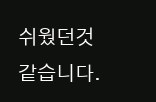쉬웠던것
같습니다.